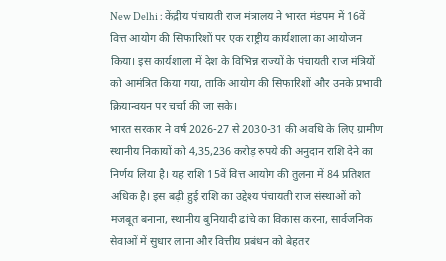New Delhi : केंद्रीय पंचायती राज मंत्रालय ने भारत मंडपम में 16वें वित्त आयोग की सिफारिशों पर एक राष्ट्रीय कार्यशाला का आयोजन किया। इस कार्यशाला में देश के विभिन्न राज्यों के पंचायती राज मंत्रियों को आमंत्रित किया गया, ताकि आयोग की सिफारिशों और उनके प्रभावी क्रियान्वयन पर चर्चा की जा सके।
भारत सरकार ने वर्ष 2026-27 से 2030-31 की अवधि के लिए ग्रामीण स्थानीय निकायों को 4,35,236 करोड़ रुपये की अनुदान राशि देने का निर्णय लिया है। यह राशि 15वें वित्त आयोग की तुलना में 84 प्रतिशत अधिक है। इस बढ़ी हुई राशि का उद्देश्य पंचायती राज संस्थाओं को मजबूत बनाना, स्थानीय बुनियादी ढांचे का विकास करना, सार्वजनिक सेवाओं में सुधार लाना और वित्तीय प्रबंधन को बेहतर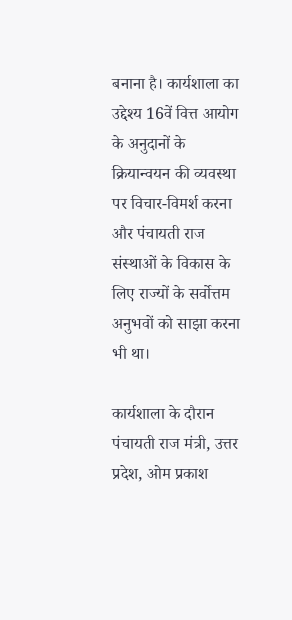बनाना है। कार्यशाला का उद्देश्य 16वें वित्त आयोग के अनुदानों के क्रियान्वयन की व्यवस्था पर विचार-विमर्श करना और पंचायती राज संस्थाओं के विकास के लिए राज्यों के सर्वोत्तम अनुभवों को साझा करना भी था।

कार्यशाला के दौरान पंचायती राज मंत्री, उत्तर प्रदेश, ओम प्रकाश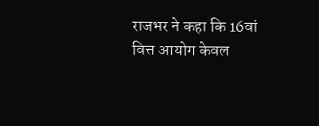राजभर ने कहा कि 16वां वित्त आयोग केवल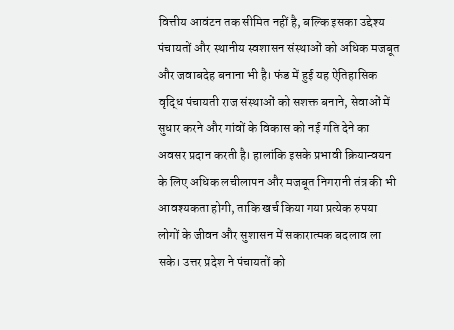वित्तीय आवंटन तक सीमित नहीं है, बल्कि इसका उद्देश्य पंचायतों और स्थानीय स्वशासन संस्थाओं को अधिक मजबूत और जवाबदेह बनाना भी है। फंड में हुई यह ऐतिहासिक वृद्धि पंचायती राज संस्थाओं को सशक्त बनाने, सेवाओं में सुधार करने और गांवों के विकास को नई गति देने का अवसर प्रदान करती है। हालांकि इसके प्रभावी क्रियान्वयन के लिए अधिक लचीलापन और मजबूत निगरानी तंत्र की भी आवश्यकता होगी, ताकि खर्च किया गया प्रत्येक रुपया लोगों के जीवन और सुशासन में सकारात्मक बदलाव ला सके। उत्तर प्रदेश ने पंचायतों को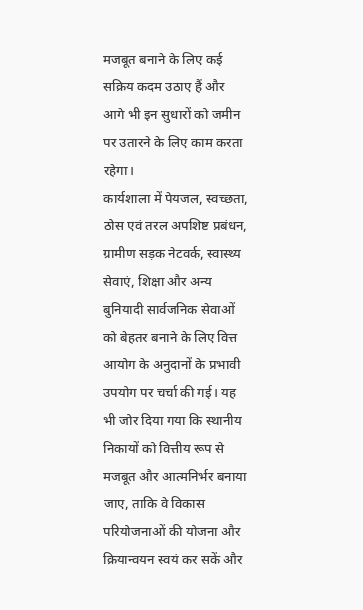मजबूत बनाने के लिए कई सक्रिय कदम उठाए हैं और आगे भी इन सुधारों को जमीन पर उतारने के लिए काम करता रहेगा।
कार्यशाला में पेयजल, स्वच्छता, ठोस एवं तरल अपशिष्ट प्रबंधन, ग्रामीण सड़क नेटवर्क, स्वास्थ्य सेवाएं, शिक्षा और अन्य बुनियादी सार्वजनिक सेवाओं को बेहतर बनाने के लिए वित्त आयोग के अनुदानों के प्रभावी उपयोग पर चर्चा की गई। यह भी जोर दिया गया कि स्थानीय निकायों को वित्तीय रूप से मजबूत और आत्मनिर्भर बनाया जाए, ताकि वे विकास परियोजनाओं की योजना और क्रियान्वयन स्वयं कर सकें और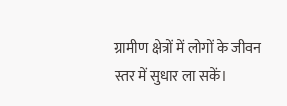ग्रामीण क्षेत्रों में लोगों के जीवन स्तर में सुधार ला सकें।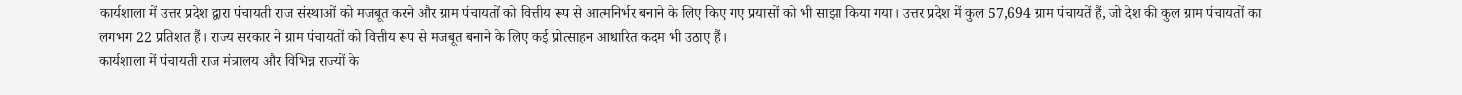कार्यशाला में उत्तर प्रदेश द्वारा पंचायती राज संस्थाओं को मजबूत करने और ग्राम पंचायतों को वित्तीय रूप से आत्मनिर्भर बनाने के लिए किए गए प्रयासों को भी साझा किया गया। उत्तर प्रदेश में कुल 57,694 ग्राम पंचायतें हैं, जो देश की कुल ग्राम पंचायतों का लगभग 22 प्रतिशत हैं। राज्य सरकार ने ग्राम पंचायतों को वित्तीय रूप से मजबूत बनाने के लिए कई प्रोत्साहन आधारित कदम भी उठाए हैं।
कार्यशाला में पंचायती राज मंत्रालय और विभिन्न राज्यों के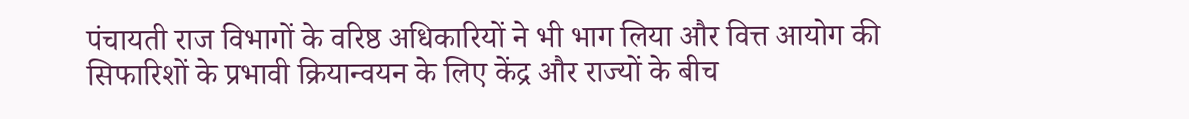पंचायती राज विभागों के वरिष्ठ अधिकारियों ने भी भाग लिया और वित्त आयोग की सिफारिशों के प्रभावी क्रियान्वयन के लिए केंद्र और राज्यों के बीच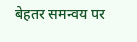बेहतर समन्वय पर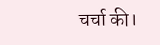चर्चा की।